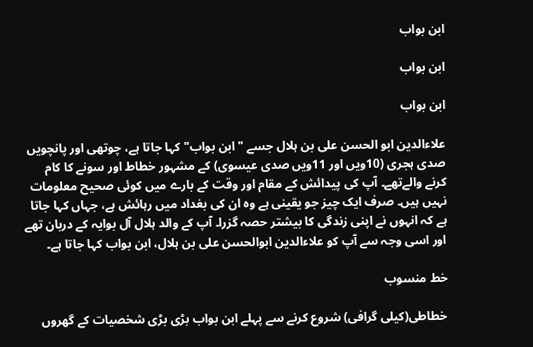ابن بواب

ابن بواب

ابن بواب

علاءالدین ابو الحسن علی بن ہلال جسے "ابن بواب" کہا جاتا ہے، چوتھی اور پانچویں صدی ہجری (10ویں اور 11ویں صدی عیسوی) کے مشہور خطاط اور سونے کا کام کرنے والےتھے۔ آپ کی پیدائش کے مقام اور وقت کے بارے میں کوئی صحیح معلومات نہیں ہیں۔ صرف ایک چیز جو یقینی ہے وہ ان کی بغداد میں رہائش ہے، جہاں کہا جاتا ہے کہ انہوں نے اپنی زندگی کا بیشتر حصہ گزرا۔ آپ کے والد ہلال آل بوایہ کے دربان تھے اور اسی وجہ سے آپ کو علاءالدین ابوالحسن علی بن ہلال، ابن بواب کہا جاتا ہے۔

خط منسوب

خطاطی(کیلی گرافی) شروع کرنے سے پہلے ابن بواب بڑی بڑی شخصیات کے گھروں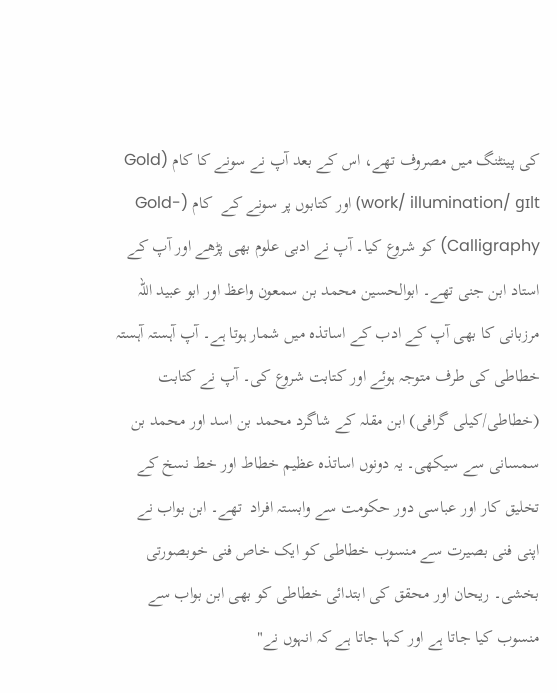کی پینٹنگ میں مصروف تھے، اس کے بعد آپ نے سونے کا کام (Gold work/ illumination/ ɡɪlt) اور کتابوں پر سونے کے  کام (Gold-Calligraphy) کو شروع کیا۔ آپ نے ادبی علوم بھی پڑھے اور آپ کے استاد ابن جنی تھے۔ ابوالحسین محمد بن سمعون واعظ اور ابو عبید اللہ مرزبانی کا بھی آپ کے ادب کے اساتذہ میں شمار ہوتا ہے۔ آپ آہستہ آہستہ خطاطی کی طرف متوجہ ہوئے اور کتابت شروع کی۔ آپ نے کتابت (خطاطی/کیلی گرافی) ابن مقلہ کے شاگرد محمد بن اسد اور محمد بن سمسانی سے سیکھی۔ یہ دونوں اساتذہ عظیم خطاط اور خط نسخ کے تخلیق کار اور عباسی دور حکومت سے وابستہ افراد  تھے۔ ابن بواب نے اپنی فنی بصیرت سے منسوب خطاطی کو ایک خاص فنی خوبصورتی بخشی۔ ریحان اور محقق کی ابتدائی خطاطی کو بھی ابن بواب سے منسوب کیا جاتا ہے اور کہا جاتا ہے کہ انہوں نے"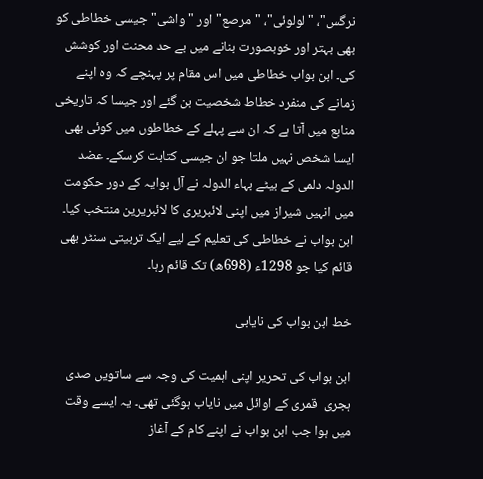نرگس"، "لولوئی"، "مرصع" اور "واشی" جیسی خطاطی کو بھی بہتر اور خوبصورت بنانے میں بے حد محنت اور کوشش کی۔ ابن بواب خطاطی میں اس مقام پر پہنچے کہ وہ اپنے زمانے کی منفرد خطاط شخصیت بن گئے اور جیسا کہ تاریخی منابع میں آتا ہے کہ ان سے پہلے کے خطاطوں میں کوئی بھی ایسا شخص نہیں ملتا جو ان جیسی کتابت کرسکے۔ عضد الدولہ دلمی کے بیٹے بہاء الدولہ نے آل بوایہ کے دور حکومت میں انہیں شیراز میں اپنی لائبریری کا لائبریرین منتخب کیا۔ ابن بواب نے خطاطی کی تعلیم کے لیے ایک تربیتی سنٹر بھی قائم کیا جو 1298ء (698ھ) تک قائم رہا۔

خط ابن بواب کی نایابی

ابن بواب کی تحریر اپنی اہمیت کی وجہ سے ساتویں صدی ہجری  قمری کے اوائل میں نایاب ہوگئی تھی۔ یہ ایسے وقت میں ہوا جب ابن بواب نے اپنے کام کے آغاز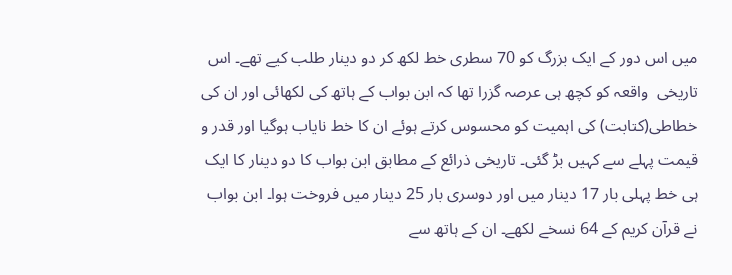میں اس دور کے ایک بزرگ کو 70 سطری خط لکھ کر دو دینار طلب کیے تھے۔ اس تاریخی  واقعہ کو کچھ ہی عرصہ گزرا تھا کہ ابن بواب کے ہاتھ کی لکھائی اور ان کی خطاطی(کتابت) کی اہمیت کو محسوس کرتے ہوئے ان کا خط نایاب ہوگیا اور قدر و قیمت پہلے سے کہیں بڑ گئی۔ تاریخی ذرائع کے مطابق ابن بواب کا دو دینار کا ایک ہی خط پہلی بار 17 دینار میں اور دوسری بار 25 دینار میں فروخت ہوا۔ ابن بواب نے قرآن کریم کے 64 نسخے لکھے۔ ان کے ہاتھ سے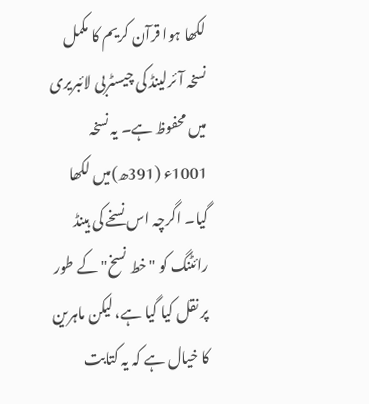لکھا ہوا قرآن کریم کا مکمل نسخہ آئرلینڈ کی چیسٹربی لائبریری میں محفوظ ہے۔ یہ نسخہ 1001ء (391ھ)میں لکھا گیا۔ اگرچہ اس نسخے کی ہینڈ رائٹنگ کو "خط نسخ" کے طور پر نقل کیا گیا ہے، لیکن ماہرین کا خیال ہے کہ یہ کتابت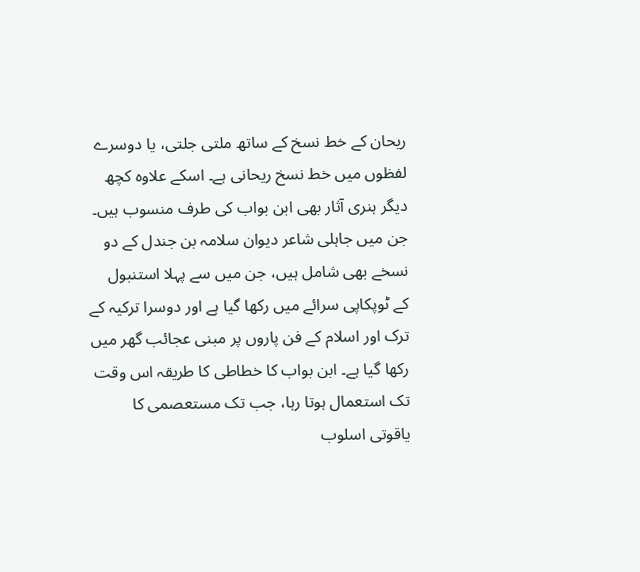ریحان کے خط نسخ کے ساتھ ملتی جلتی، یا دوسرے لفظوں میں خط نسخ ریحانی ہے۔ اسکے علاوہ کچھ دیگر ہنری آثار بھی ابن بواب کی طرف منسوب ہیں۔ جن میں جاہلی شاعر دیوان سلامہ بن جندل کے دو نسخے بھی شامل ہیں، جن میں سے پہلا استنبول کے ٹوپکاپی سرائے میں رکھا گیا ہے اور دوسرا ترکیہ کے ترک اور اسلام کے فن پاروں پر مبنی عجائب گھر میں رکھا گیا ہے۔ ابن بواب کا خطاطی کا طریقہ اس وقت تک استعمال ہوتا رہا، جب تک مستعصمی کا یاقوتی اسلوب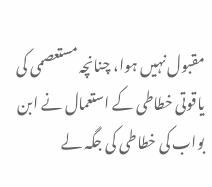مقبول نہیں ہوا، چنانچہ مستعصمی کی یاقوتی خطاطی کے استعمال نے ابن بواب کی خطاطی کی جگہ لے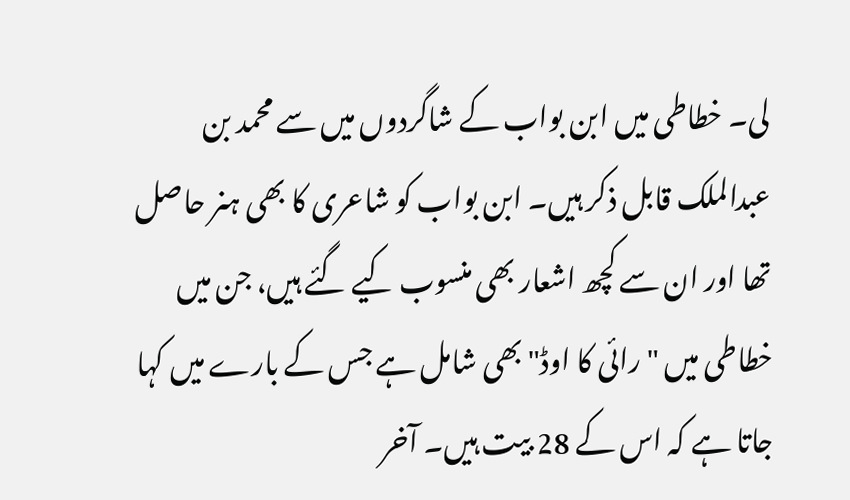لی۔ خطاطی میں ابن بواب کے شاگردوں میں سے محمد بن عبدالملک قابل ذکر ہیں۔ ابن بواب کو شاعری کا بھی ہنر حاصل تھا اور ان سے کچھ اشعار بھی منسوب کیے گئے ہیں، جن میں خطاطی میں "رائی کا اوڈ" بھی شامل ہے جس کے بارے میں کہا جاتا ہے کہ اس کے 28 بیت ہیں۔ آخر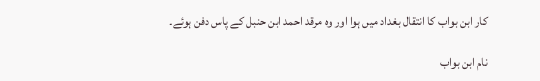کار ابن بواب کا انتقال بغداد میں ہوا اور وہ مرقد احمد ابن حنبل کے پاس دفن ہوئے۔

نام ابن بواب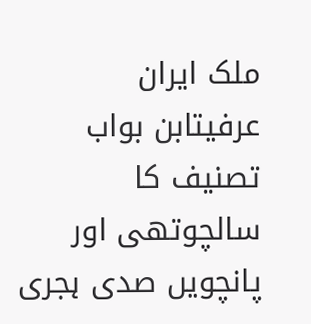ملک ایران
عرفیتابن بواب
تصنیف کا سالچوتھی اور پانچویں صدی ہجری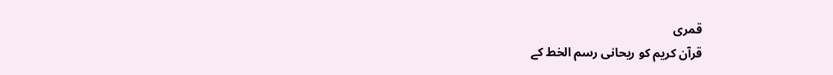قمری
قرآن کریم کو ریحانی رسم الخط کے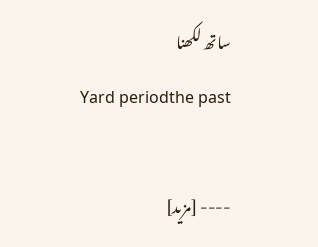ساتھ لکھنا
Yard periodthe past

---- [مزید]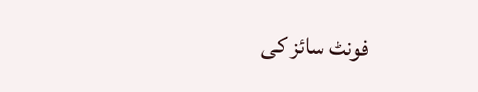فونٹ سائز کی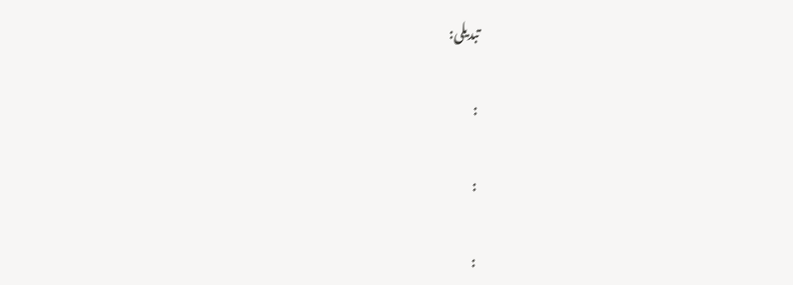تبدیلی:

:

:

: